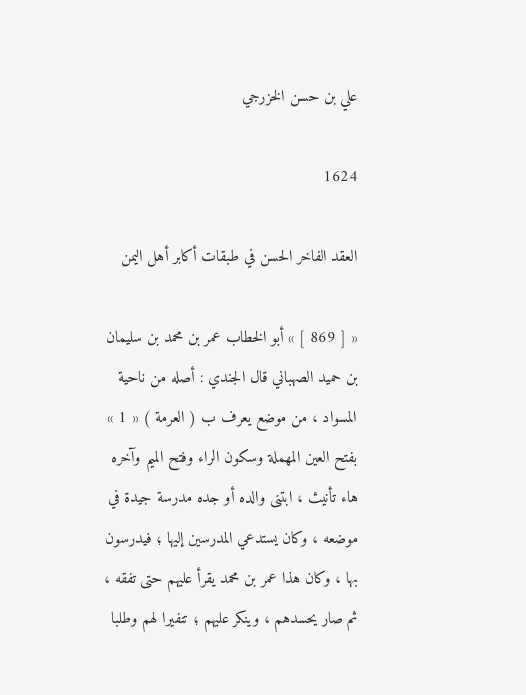علي بن حسن الخزرجي

1624

العقد الفاخر الحسن في طبقات أكابر أهل اليمن

« [ 869 ] » أبو الخطاب عمر بن محمد بن سليمان بن حميد الصهباني قال الجندي : أصله من ناحية المسواد ، من موضع يعرف ب ( العرمة ) « 1 » بفتح العين المهملة وسكون الراء وفتح الميم وآخره هاء تأنيث ، ابتنى والده أو جده مدرسة جيدة في موضعه ، وكان يستدعي المدرسين إليها ؛ فيدرسون بها ، وكان هذا عمر بن محمد يقرأ عليهم حتى تفقه ، ثم صار يحسدهم ، وينكر عليهم ؛ تنفيرا لهم وطلبا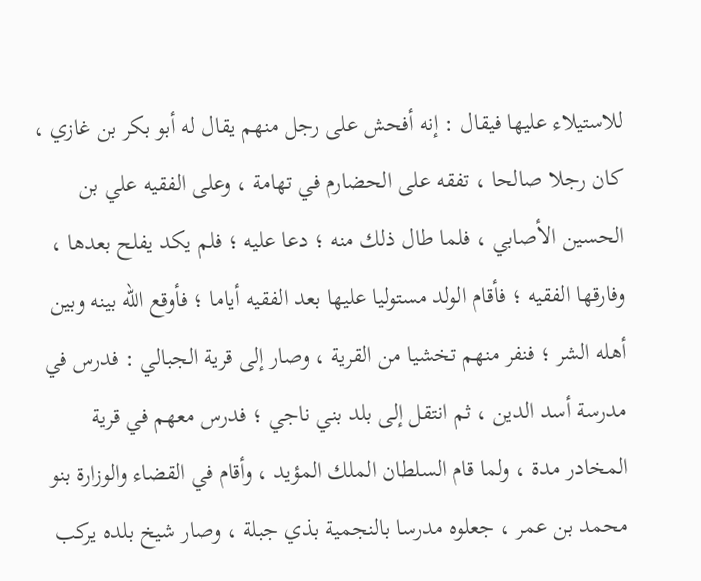للاستيلاء عليها فيقال : إنه أفحش على رجل منهم يقال له أبو بكر بن غازي ، كان رجلا صالحا ، تفقه على الحضارم في تهامة ، وعلى الفقيه علي بن الحسين الأصابي ، فلما طال ذلك منه ؛ دعا عليه ؛ فلم يكد يفلح بعدها ، وفارقها الفقيه ؛ فأقام الولد مستوليا عليها بعد الفقيه أياما ؛ فأوقع اللّه بينه وبين أهله الشر ؛ فنفر منهم تخشيا من القرية ، وصار إلى قرية الجبالي : فدرس في مدرسة أسد الدين ، ثم انتقل إلى بلد بني ناجي ؛ فدرس معهم في قرية المخادر مدة ، ولما قام السلطان الملك المؤيد ، وأقام في القضاء والوزارة بنو محمد بن عمر ، جعلوه مدرسا بالنجمية بذي جبلة ، وصار شيخ بلده يركب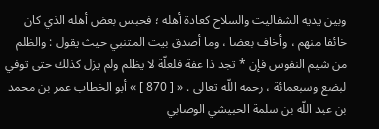وبين يديه الشفاليت والسلاح كعادة أهله ؛ فحبس بعض أهله الذي كان خائفا منهم ، وأخاف بعضا ، وما أصدق بيت المتنبي حيث يقول : والظلم من شيم النفوس فإن * تجد ذا عفة فلعلّة لا يظلم ولم يزل كذلك حتى توفي لبضع وسبعمائة ، رحمه اللّه تعالى . « [ 870 ] » أبو الخطاب عمر بن محمد بن عبد اللّه بن سلمة الحبيشي الوصابي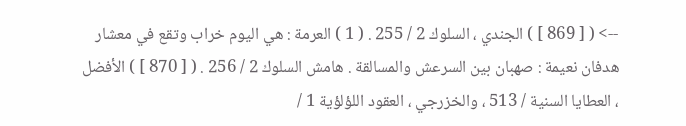--> ( [ 869 ] ) الجندي ، السلوك 2 / 255 . ( 1 ) العرمة : هي اليوم خراب وتقع في معشار هدفان نعيمة : صهبان بين السرعش والمسالقة . هامش السلوك 2 / 256 . ( [ 870 ] ) الأفضل ، العطايا السنية / 513 ، والخزرجي ، العقود اللؤلؤية 1 /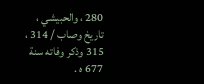280 ، والحبيشي ، تاريخ وصاب / 314 ، 315 وذكر وفاته سنة 677 ه .